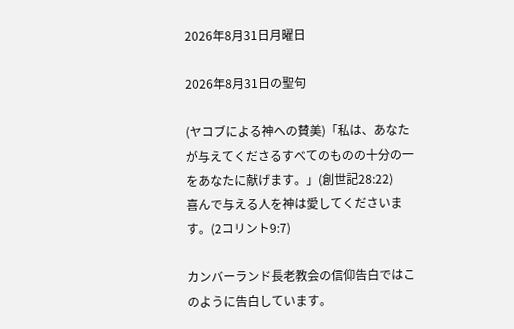2026年8月31日月曜日

2026年8月31日の聖句

(ヤコブによる神への賛美)「私は、あなたが与えてくださるすべてのものの十分の一をあなたに献げます。」(創世記28:22)
喜んで与える人を神は愛してくださいます。(2コリント9:7)

カンバーランド長老教会の信仰告白ではこのように告白しています。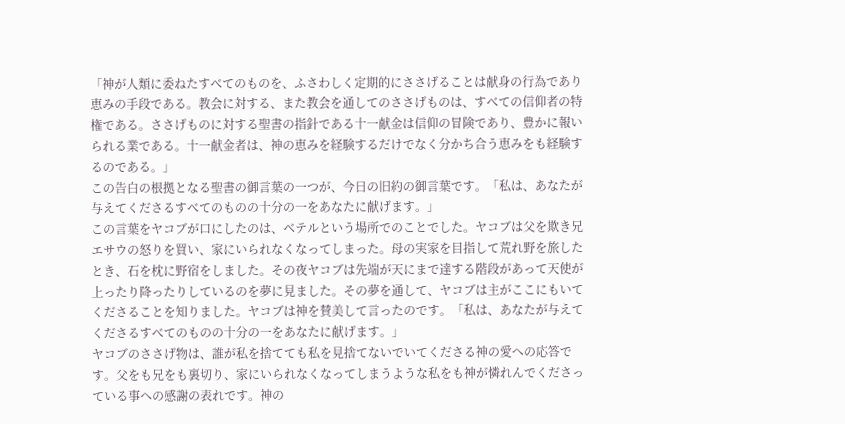「神が人類に委ねたすべてのものを、ふさわしく定期的にささげることは献身の行為であり恵みの手段である。教会に対する、また教会を通してのささげものは、すべての信仰者の特権である。ささげものに対する聖書の指針である十一献金は信仰の冒険であり、豊かに報いられる業である。十一献金者は、神の恵みを経験するだけでなく分かち合う恵みをも経験するのである。」
この告白の根拠となる聖書の御言葉の一つが、今日の旧約の御言葉です。「私は、あなたが与えてくださるすべてのものの十分の一をあなたに献げます。」
この言葉をヤコブが口にしたのは、ベテルという場所でのことでした。ヤコブは父を欺き兄エサウの怒りを買い、家にいられなくなってしまった。母の実家を目指して荒れ野を旅したとき、石を枕に野宿をしました。その夜ヤコブは先端が天にまで達する階段があって天使が上ったり降ったりしているのを夢に見ました。その夢を通して、ヤコブは主がここにもいてくださることを知りました。ヤコブは神を賛美して言ったのです。「私は、あなたが与えてくださるすべてのものの十分の一をあなたに献げます。」
ヤコブのささげ物は、誰が私を捨てても私を見捨てないでいてくださる神の愛への応答です。父をも兄をも裏切り、家にいられなくなってしまうような私をも神が憐れんでくださっている事への感謝の表れです。神の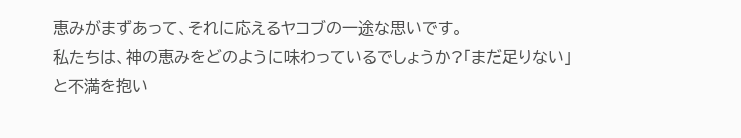恵みがまずあって、それに応えるヤコブの一途な思いです。
私たちは、神の恵みをどのように味わっているでしょうか?「まだ足りない」と不満を抱い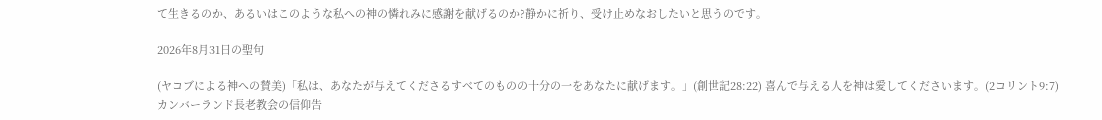て生きるのか、あるいはこのような私への神の憐れみに感謝を献げるのか?静かに祈り、受け止めなおしたいと思うのです。

2026年8月31日の聖句

(ヤコブによる神への賛美)「私は、あなたが与えてくださるすべてのものの十分の一をあなたに献げます。」(創世記28:22) 喜んで与える人を神は愛してくださいます。(2コリント9:7) カンバーランド長老教会の信仰告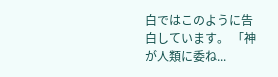白ではこのように告白しています。 「神が人類に委ね...